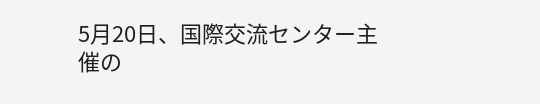5月20日、国際交流センター主催の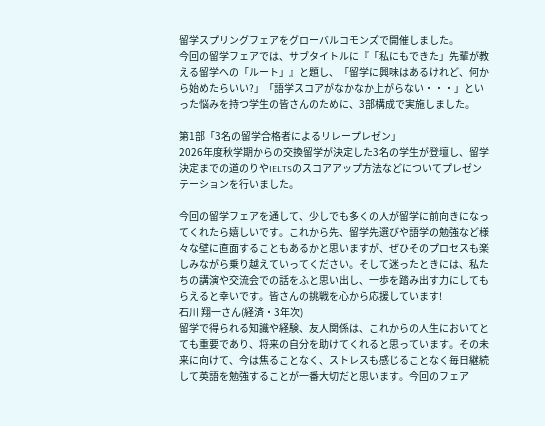留学スプリングフェアをグローバルコモンズで開催しました。
今回の留学フェアでは、サブタイトルに『「私にもできた」先輩が教える留学への「ルート」』と題し、「留学に興味はあるけれど、何から始めたらいい?」「語学スコアがなかなか上がらない・・・」といった悩みを持つ学生の皆さんのために、3部構成で実施しました。

第1部「3名の留学合格者によるリレープレゼン」
2026年度秋学期からの交換留学が決定した3名の学生が登壇し、留学決定までの道のりやIELTSのスコアアップ方法などについてプレゼンテーションを行いました。

今回の留学フェアを通して、少しでも多くの人が留学に前向きになってくれたら嬉しいです。これから先、留学先選びや語学の勉強など様々な壁に直面することもあるかと思いますが、ぜひそのプロセスも楽しみながら乗り越えていってください。そして迷ったときには、私たちの講演や交流会での話をふと思い出し、一歩を踏み出す力にしてもらえると幸いです。皆さんの挑戦を心から応援しています!
石川 翔一さん(経済・3年次)
留学で得られる知識や経験、友人関係は、これからの人生においてとても重要であり、将来の自分を助けてくれると思っています。その未来に向けて、今は焦ることなく、ストレスも感じることなく毎日継続して英語を勉強することが一番大切だと思います。今回のフェア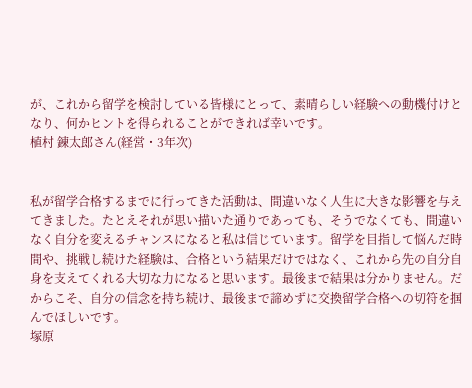が、これから留学を検討している皆様にとって、素晴らしい経験への動機付けとなり、何かヒントを得られることができれば幸いです。
植村 錬太郎さん(経営・3年次)


私が留学合格するまでに行ってきた活動は、間違いなく人生に大きな影響を与えてきました。たとえそれが思い描いた通りであっても、そうでなくても、間違いなく自分を変えるチャンスになると私は信じています。留学を目指して悩んだ時間や、挑戦し続けた経験は、合格という結果だけではなく、これから先の自分自身を支えてくれる大切な力になると思います。最後まで結果は分かりません。だからこそ、自分の信念を持ち続け、最後まで諦めずに交換留学合格への切符を掴んでほしいです。
塚原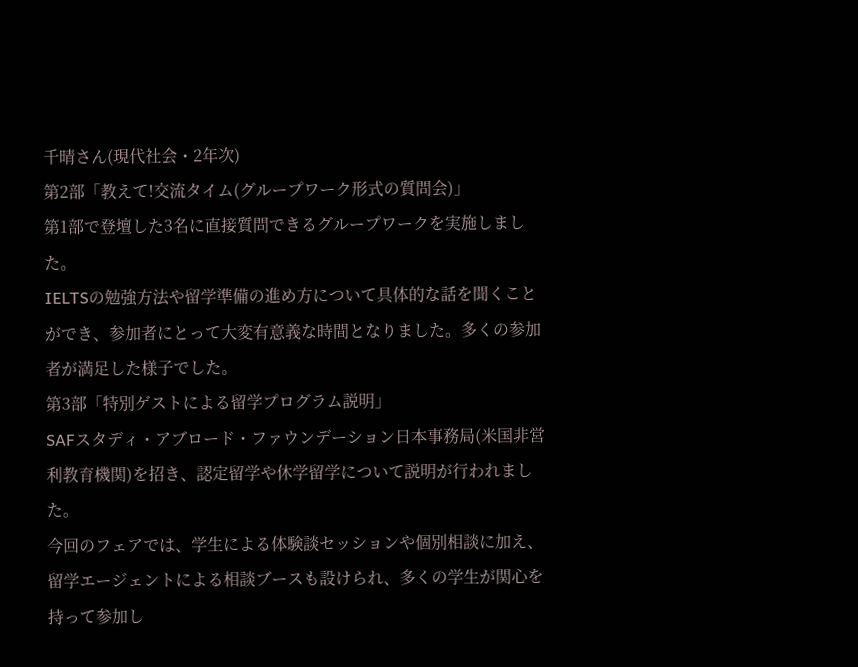千晴さん(現代社会・2年次)
第2部「教えて!交流タイム(グループワーク形式の質問会)」
第1部で登壇した3名に直接質問できるグループワークを実施しました。
IELTSの勉強方法や留学準備の進め方について具体的な話を聞くことができ、参加者にとって大変有意義な時間となりました。多くの参加者が満足した様子でした。
第3部「特別ゲストによる留学プログラム説明」
SAFスタディ・アブロード・ファウンデーション日本事務局(米国非営利教育機関)を招き、認定留学や休学留学について説明が行われました。
今回のフェアでは、学生による体験談セッションや個別相談に加え、留学エージェントによる相談ブースも設けられ、多くの学生が関心を持って参加し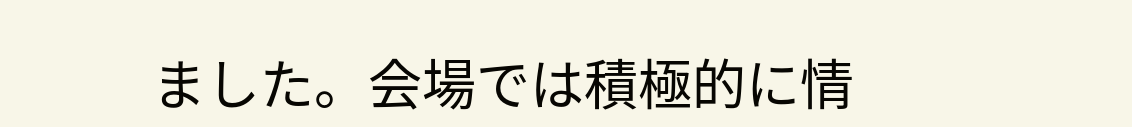ました。会場では積極的に情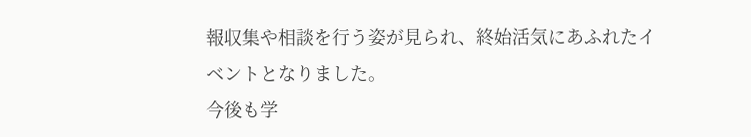報収集や相談を行う姿が見られ、終始活気にあふれたイベントとなりました。
今後も学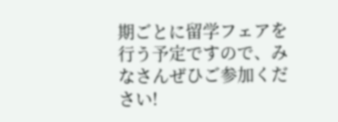期ごとに留学フェアを行う予定ですので、みなさんぜひご参加ください!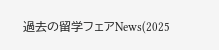過去の留学フェアNews(2025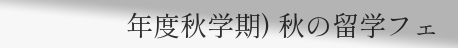年度秋学期) 秋の留学フェ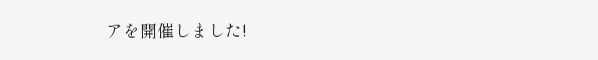アを開催しました!